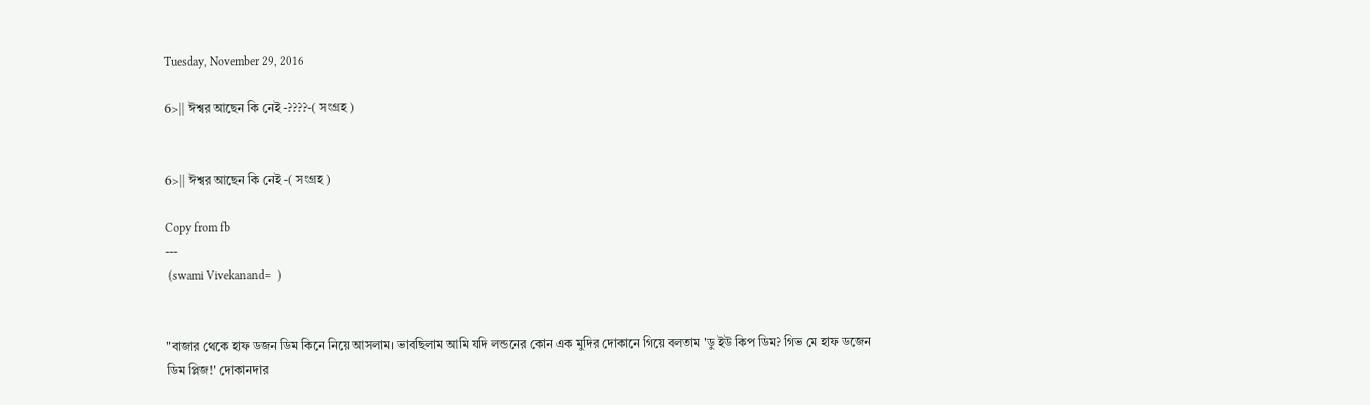Tuesday, November 29, 2016

6>|| ঈশ্বর আছেন কি নেই -????-( সংগ্রহ )


6>|| ঈশ্বর আছেন কি নেই -( সংগ্রহ )

Copy from fb
---
 (swami Vivekanand=  )


"বাজার থেকে হাফ ডজন ডিম কিনে নিয়ে আসলাম। ভাবছিলাম আমি যদি লন্ডনের কোন এক মুদির দোকানে গিয়ে বলতাম 'ডু ইউ কিপ ডিম? গিভ মে হাফ ডজেন ডিম প্লিজ!' দোকানদার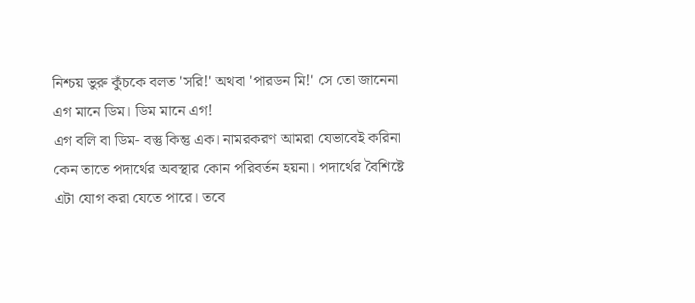নিশ্চয় ভুরু কুঁচকে বলত 'সরি!' অথবা 'পারডন মি!' সে তো জানেনা এগ মানে ডিম। ডিম মানে এগ!
এগ বলি বা ডিম- বস্তু কিন্তু এক। নামরকরণ আমরা যেভাবেই করিনা কেন তাতে পদার্থের অবস্থার কোন পরিবর্তন হয়না। পদার্থের বৈশিষ্টে এটা যোগ করা যেতে পারে। তবে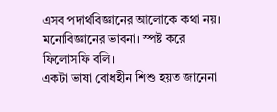এসব পদার্থবিজ্ঞানের আলোকে কথা নয়। মনোবিজ্ঞানের ভাবনা। স্পষ্ট করে ফিলোসফি বলি।
একটা ভাষা বোধহীন শিশু হয়ত জানেনা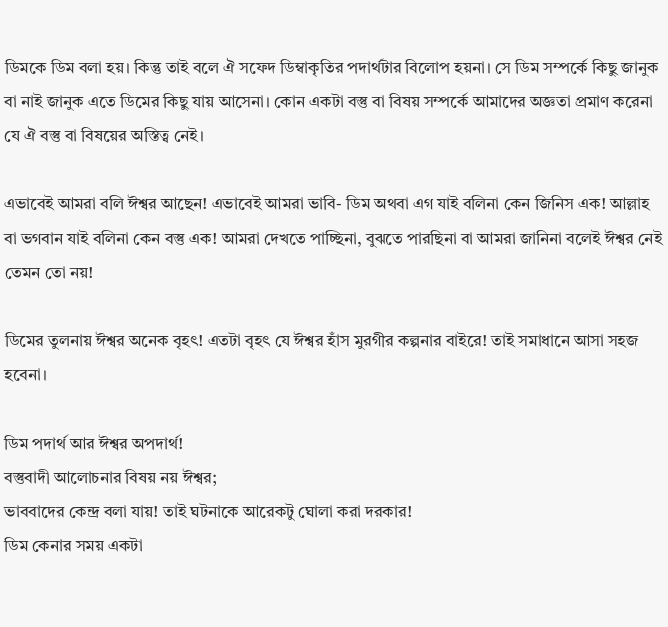ডিমকে ডিম বলা হয়। কিন্তু তাই বলে ঐ সফেদ ডিম্বাকৃতির পদার্থটার বিলোপ হয়না। সে ডিম সম্পর্কে কিছু জানুক বা নাই জানুক এতে ডিমের কিছু যায় আসেনা। কোন একটা বস্তু বা বিষয় সম্পর্কে আমাদের অজ্ঞতা প্রমাণ করেনা যে ঐ বস্তু বা বিষয়ের অস্তিত্ব নেই।

এভাবেই আমরা বলি ঈশ্বর আছেন! এভাবেই আমরা ভাবি- ডিম অথবা এগ যাই বলিনা কেন জিনিস এক! আল্লাহ বা ভগবান যাই বলিনা কেন বস্তু এক! আমরা দেখতে পাচ্ছিনা, বুঝতে পারছিনা বা আমরা জানিনা বলেই ঈশ্বর নেই তেমন তো নয়!

ডিমের তুলনায় ঈশ্বর অনেক বৃহৎ! এতটা বৃহৎ যে ঈশ্বর হাঁস মুরগীর কল্পনার বাইরে! তাই সমাধানে আসা সহজ হবেনা।

ডিম পদার্থ আর ঈশ্বর অপদার্থ!
বস্তুবাদী আলোচনার বিষয় নয় ঈশ্বর;
ভাববাদের কেন্দ্র বলা যায়! তাই ঘটনাকে আরেকটু ঘোলা করা দরকার!
ডিম কেনার সময় একটা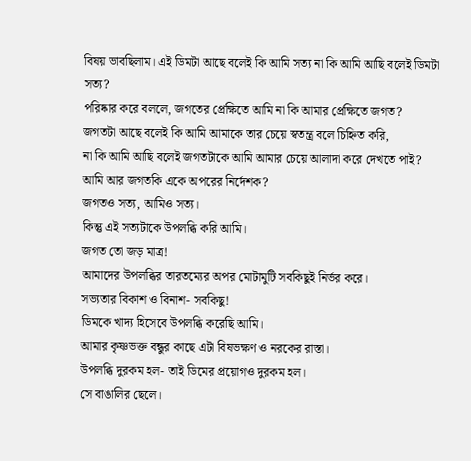বিষয় ভাবছিলাম। এই ডিমটা আছে বলেই কি আমি সত্য না কি আমি আছি বলেই ডিমটা সত্য?
পরিষ্কার করে বললে, জগতের প্রেক্ষিতে আমি না কি আমার প্রেক্ষিতে জগত?
জগতটা আছে বলেই কি আমি আমাকে তার চেয়ে স্বতন্ত্র বলে চিহ্নিত করি,
না কি আমি আছি বলেই জগতটাকে আমি আমার চেয়ে আলাদা করে দেখতে পাই?
আমি আর জগতকি একে অপরের নির্দেশক?
জগতও সত্য, আমিও সত্য।
কিন্তু এই সত্যটাকে উপলব্ধি করি আমি।
জগত তো জড় মাত্র!
আমাদের উপলব্ধির তারতম্যের অপর মোটামুটি সবকিছুই নির্ভর করে।
সভ্যতার বিকাশ ও বিনাশ- সবকিছু!
ডিমকে খাদ্য হিসেবে উপলব্ধি করেছি আমি।
আমার কৃষ্ণভক্ত বন্ধুর কাছে এটা বিষভক্ষণ ও নরকের রাস্তা।
উপলব্ধি দুরকম হল- তাই ডিমের প্রয়োগও দুরকম হল।
সে বাঙালির ছেলে।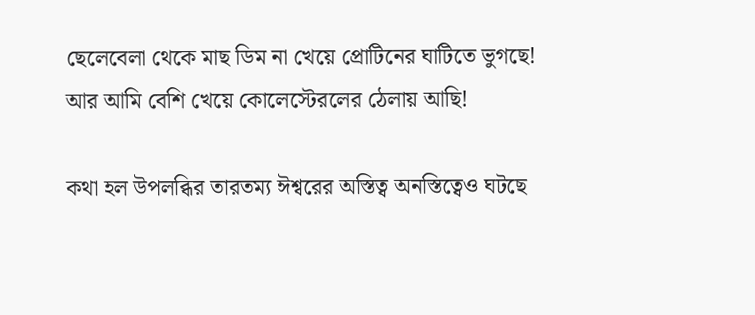ছেলেবেলা থেকে মাছ ডিম না খেয়ে প্রোটিনের ঘাটিতে ভুগছে!
আর আমি বেশি খেয়ে কোলেস্টেরলের ঠেলায় আছি!

কথা হল উপলব্ধির তারতম্য ঈশ্বরের অস্তিত্ব অনস্তিত্বেও ঘটছে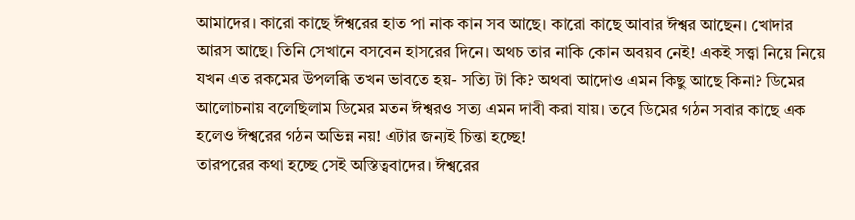আমাদের। কারো কাছে ঈশ্বরের হাত পা নাক কান সব আছে। কারো কাছে আবার ঈশ্বর আছেন। খোদার আরস আছে। তিনি সেখানে বসবেন হাসরের দিনে। অথচ তার নাকি কোন অবয়ব নেই! একই সত্ত্বা নিয়ে নিয়ে যখন এত রকমের উপলব্ধি তখন ভাবতে হয়- সত্যি টা কি? অথবা আদোও এমন কিছু আছে কিনা? ডিমের আলোচনায় বলেছিলাম ডিমের মতন ঈশ্বরও সত্য এমন দাবী করা যায়। তবে ডিমের গঠন সবার কাছে এক হলেও ঈশ্বরের গঠন অভিন্ন নয়! এটার জন্যই চিন্তা হচ্ছে!
তারপরের কথা হচ্ছে সেই অস্তিত্ববাদের। ঈশ্বরের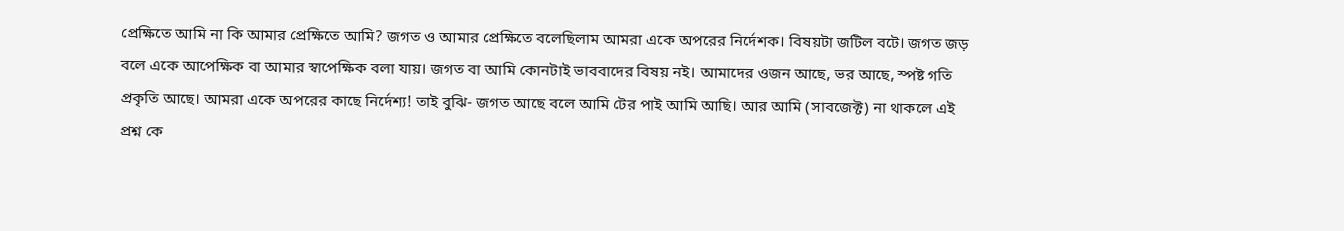প্রেক্ষিতে আমি না কি আমার প্রেক্ষিতে আমি? জগত ও আমার প্রেক্ষিতে বলেছিলাম আমরা একে অপরের নির্দেশক। বিষয়টা জটিল বটে। জগত জড় বলে একে আপেক্ষিক বা আমার স্বাপেক্ষিক বলা যায়। জগত বা আমি কোনটাই ভাববাদের বিষয় নই। আমাদের ওজন আছে, ভর আছে, স্পষ্ট গতি প্রকৃতি আছে। আমরা একে অপরের কাছে নির্দেশ্য! তাই বুঝি- জগত আছে বলে আমি টের পাই আমি আছি। আর আমি (সাবজেক্ট) না থাকলে এই প্রশ্ন কে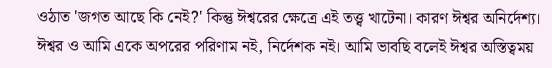ওঠাত 'জগত আছে কি নেই?' কিন্তু ঈশ্বরের ক্ষেত্রে এই তত্ত্ব খাটেনা। কারণ ঈশ্বর অনির্দেশ্য। ঈশ্বর ও আমি একে অপরের পরিণাম নই, নির্দেশক নই। আমি ভাবছি বলেই ঈশ্বর অস্তিত্বময়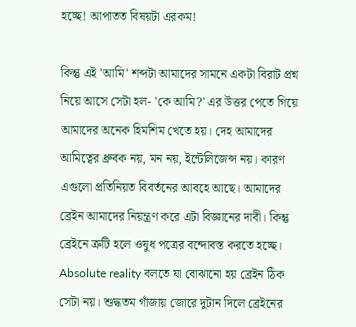হচ্ছে! আপাতত বিষয়টা এরকম!

কিন্তু এই 'আমি' শব্দটা আমাদের সামনে একটা বিরাট প্রশ্ন নিয়ে আসে সেটা হল- 'কে আমি?' এর উত্তর পেতে গিয়ে আমাদের অনেক হিমশিম খেতে হয়। দেহ আমাদের আমিত্বের ধ্রুবক নয়, মন নয়, ইন্টেলিজেন্স নয়। কারণ এগুলো প্রতিনিয়ত বিবর্তনের আবহে আছে। আমাদের ব্রেইন আমাদের নিয়ন্ত্রণ করে এটা বিজ্ঞানের দাবী। কিন্তু ব্রেইনে ত্রুটি হলে ওষুধ পত্রের বন্দোবস্ত করতে হচ্ছে। Absolute reality বলতে যা বোঝানো হয় ব্রেইন ঠিক সেটা নয়। শুদ্ধতম গাঁজায় জোরে দুটান দিলে ব্রেইনের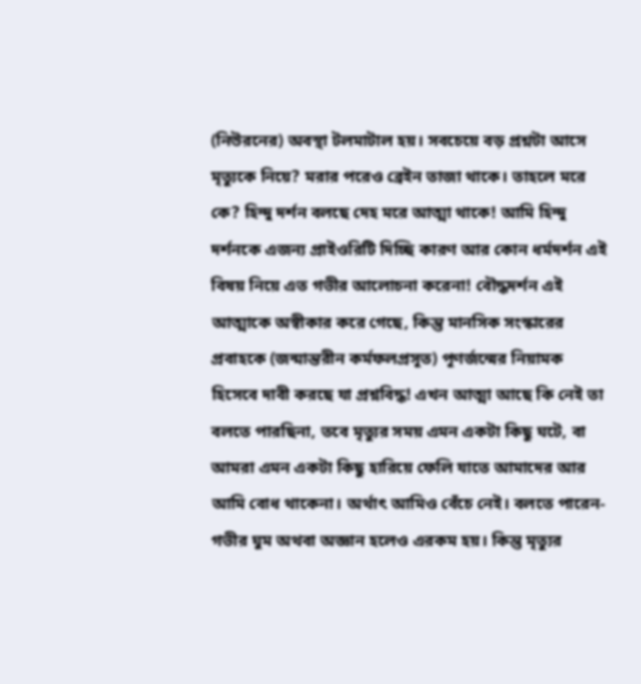(নিউরনের) অবস্থা টলমাটাল হয়। সবচেয়ে বড় প্রশ্নটা আসে মৃত্যুকে নিয়ে? মরার পরেও ব্রেইন তাজা থাকে। তাহলে মরে কে? হিন্দু দর্শন বলছে দেহ মরে আত্মা থাকে! আমি হিন্দু দর্শনকে এজন্য প্রাইওরিটি দিচ্ছি কারণ আর কোন ধর্মদর্শন এই বিষয় নিয়ে এত গভীর আলোচনা করেনা! বৌদ্ধদর্শন এই আত্মাকে অস্বীকার করে গেছে, কিন্তু মানসিক সংস্কারের প্রবাহকে (জন্মান্তরীন কর্মফলপ্রসূত) পূণর্জন্মের নিয়ামক হিসেবে দাবী করছে যা প্রশ্নবিদ্ধ! এখন আত্মা আছে কি নেই তা বলতে পারছিনা, তবে মৃত্যুর সময় এমন একটা কিছু ঘটে, বা আমরা এমন একটা কিছু হারিয়ে ফেলি যাতে আমাদের আর আমি বোধ থাকেনা। অর্থাৎ আমিও বেঁচে নেই। বলতে পারেন- গভীর ঘুম অথবা অজ্ঞান হলেও এরকম হয়। কিন্তু মৃত্যুর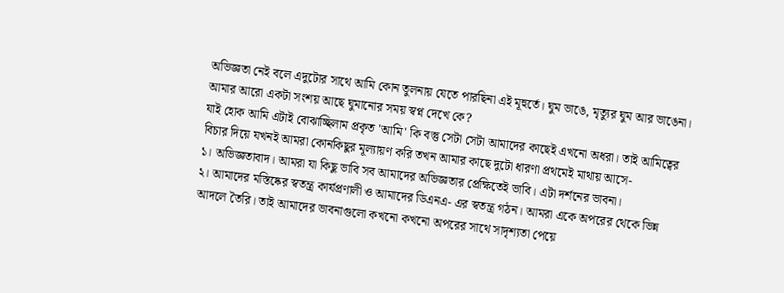অভিজ্ঞতা নেই বলে এদুটোর সাথে আমি কোন তুলনায় যেতে পারছিনা এই মূহুর্তে। ঘুম ভাঙে, মৃত্যুর ঘুম আর ভাঙেনা। আমার আরো একটা সংশয় আছে ঘুমানোর সময় স্বপ্ন দেখে কে?
যাই হোক আমি এটাই বোঝাচ্ছিলাম প্রকৃত 'আমি' কি বস্তু সেটা সেটা আমাদের কাছেই এখনো অধরা। তাই আমিত্বের বিচার দিয়ে যখনই আমরা কোনকিছুর মূল্যায়ণ করি তখন আমার কাছে দুটো ধারণা প্রথমেই মাথায় আসে-
১। অভিজ্ঞতাবাদ। আমরা যা কিছু ভাবি সব আমাদের অভিজ্ঞতার প্রেক্ষিতেই ভাবি। এটা দর্শনের ভাবনা।
২। আমাদের মস্তিষ্কের স্বতন্ত্র কার্যপ্রণালী ও আমাদের ডিএনএ- এর স্বতন্ত্র গঠন। আমরা একে অপরের থেকে ভিন্ন আদলে তৈরি। তাই আমাদের ভাবনাগুলো কখনো কখনো অপরের সাথে সাদৃশ্যতা পেয়ে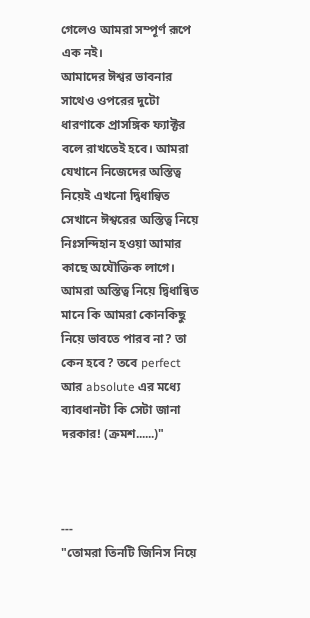গেলেও আমরা সম্পূর্ণ রূপে এক নই।
আমাদের ঈশ্বর ভাবনার সাথেও ওপরের দুটো ধারণাকে প্রাসঙ্গিক ফ্যাক্টর বলে রাখতেই হবে। আমরা যেখানে নিজেদের অস্তিত্ব নিয়েই এখনো দ্বিধান্বিত সেখানে ঈশ্বরের অস্তিত্ব নিয়ে নিঃসন্দিহান হওয়া আমার কাছে অযৌক্তিক লাগে। আমরা অস্তিত্ব নিয়ে দ্বিধান্বিত মানে কি আমরা কোনকিছু নিয়ে ভাবতে পারব না? তা কেন হবে? তবে perfect আর absolute এর মধ্যে ব্যাবধানটা কি সেটা জানা দরকার! (ক্রমশ......)"



---
"তোমরা তিনটি জিনিস নিয়ে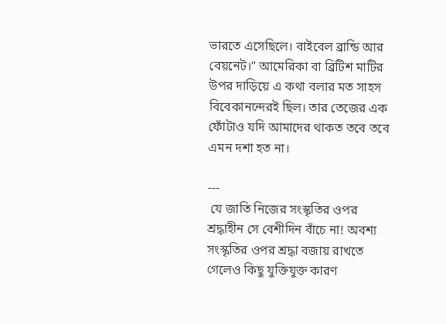ভারতে এসেছিলে। বাইবেল ব্রান্ডি আর বেয়নেট।" আমেরিকা বা ব্রিটিশ মাটির উপর দাড়িয়ে এ কথা বলার মত সাহস বিবেকানন্দেরই ছিল। তার তেজের এক ফোঁটাও যদি আমাদের থাকত তবে তবে এমন দশা হত না।

---
 যে জাতি নিজের সংস্কৃতির ওপর শ্রদ্ধাহীন সে বেশীদিন বাঁচে না! অবশ্য সংস্কৃতির ওপর শ্রদ্ধা বজায় রাখতে গেলেও কিছু যুক্তিযুক্ত কারণ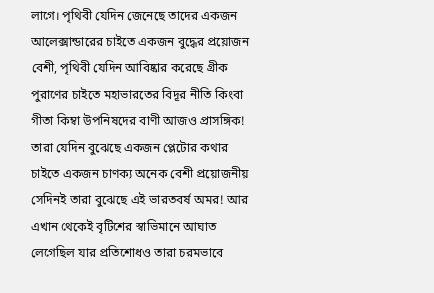লাগে। পৃথিবী যেদিন জেনেছে তাদের একজন আলেক্সান্ডারের চাইতে একজন বুদ্ধের প্রয়োজন বেশী, পৃথিবী যেদিন আবিষ্কার করেছে গ্রীক পুরাণের চাইতে মহাভারতের বিদূর নীতি কিংবা গীতা কিম্বা উপনিষদের বাণী আজও প্রাসঙ্গিক! তারা যেদিন বুঝেছে একজন প্লেটোর কথার চাইতে একজন চাণক্য অনেক বেশী প্রয়োজনীয় সেদিনই তারা বুঝেছে এই ভারতবর্ষ অমর! আর এখান থেকেই বৃটিশের স্বাভিমানে আঘাত লেগেছিল যার প্রতিশোধও তারা চরমভাবে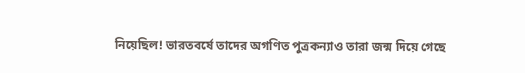নিয়েছিল! ভারতবর্ষে তাদের অগণিত পুত্রকন্যাও তারা জন্ম দিয়ে গেছে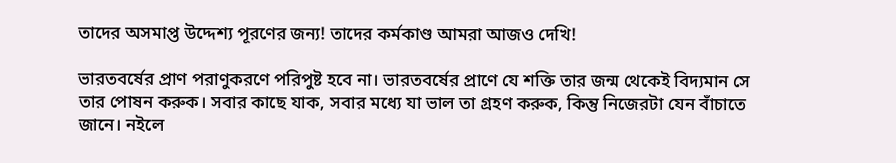তাদের অসমাপ্ত উদ্দেশ্য পূরণের জন্য! তাদের কর্মকাণ্ড আমরা আজও দেখি!

ভারতবর্ষের প্রাণ পরাণুকরণে পরিপুষ্ট হবে না। ভারতবর্ষের প্রাণে যে শক্তি তার জন্ম থেকেই বিদ্যমান সে তার পোষন করুক। সবার কাছে যাক, সবার মধ্যে যা ভাল তা গ্রহণ করুক, কিন্তু নিজেরটা যেন বাঁচাতে জানে। নইলে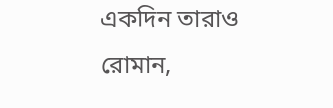একদিন তারাও রোমান,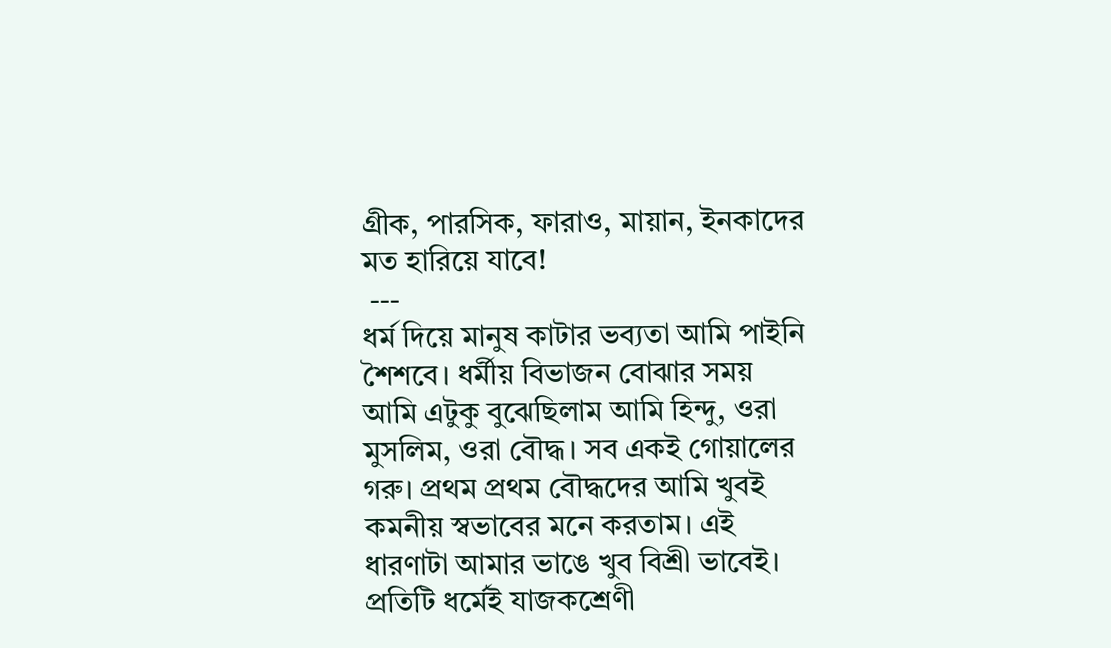গ্রীক, পারসিক, ফারাও, মায়ান, ইনকাদের মত হারিয়ে যাবে!
 ---
ধর্ম দিয়ে মানুষ কাটার ভব্যতা আমি পাইনি শৈশবে। ধর্মীয় বিভাজন বোঝার সময় আমি এটুকু বুঝেছিলাম আমি হিন্দু, ওরা মুসলিম, ওরা বৌদ্ধ। সব একই গোয়ালের গরু। প্রথম প্রথম বৌদ্ধদের আমি খুবই কমনীয় স্বভাবের মনে করতাম। এই ধারণাটা আমার ভাঙে খুব বিশ্রী ভাবেই। প্রতিটি ধর্মেই যাজকশ্রেণী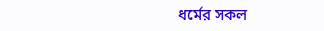ধর্মের সকল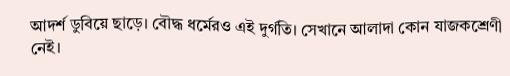আদর্শ ডুবিয়ে ছাড়ে। বৌদ্ধ ধর্মেরও এই দুর্গতি। সেখানে আলাদা কোন যাজকশ্রেণী নেই।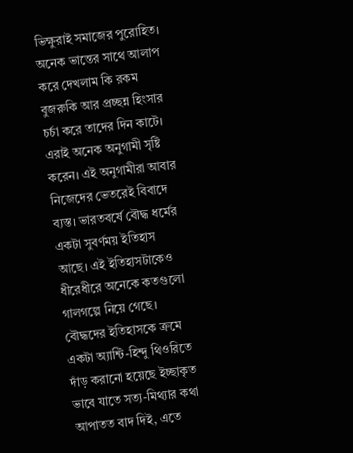ভিক্ষুরাই সমাজের পুরোহিত। অনেক ভান্তের সাথে আলাপ করে দেখলাম কি রকম বুজরুকি আর প্রচ্ছন্ন হিংসার চর্চা করে তাদের দিন কাটে। এরাই অনেক অনুগামী সৃষ্টি করেন। এই অনুগামীরা আবার নিজেদের ভেতরেই বিবাদে ব্যস্ত। ভারতবর্ষে বৌদ্ধ ধর্মের একটা সুবর্ণময় ইতিহাস আছে। এই ইতিহাসটাকেও ধীরেধীরে অনেকে কতগুলো গালগল্পে নিয়ে গেছে। বৌদ্ধদের ইতিহাসকে ক্রমে একটা অ্যান্টি-হিন্দু থিওরিতে দাঁড় করানো হয়েছে ইচ্ছাকৃত ভাবে যাতে সত্য-মিথ্যার কথা আপাতত বাদ দিই, এতে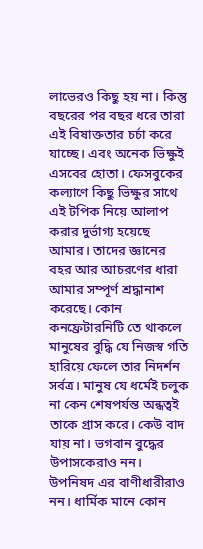লাভেরও কিছু হয় না। কিন্তু বছরের পর বছর ধরে তারা এই বিষাক্ততার চর্চা করে যাচ্ছে। এবং অনেক ভিক্ষুই এসবের হোতা। ফেসবুকের কল্যাণে কিছু ভিক্ষুর সাথে এই টপিক নিয়ে আলাপ করার দুর্ভাগ্য হয়েছে আমার। তাদের জ্ঞানের বহর আর আচরণের ধারা আমার সম্পূর্ণ শ্রদ্ধানাশ করেছে। কোন কনফ্রেটারনিটি তে থাকলে মানুষের বুদ্ধি যে নিজস্ব গতি হারিয়ে ফেলে তার নিদর্শন সর্বত্র। মানুষ যে ধর্মেই চলুক না কেন শেষপর্যন্ত অন্ধত্বই তাকে গ্রাস করে। কেউ বাদ যায় না। ভগবান বুদ্ধের উপাসকেরাও নন। উপনিষদ এর বাণীধারীরাও নন। ধার্মিক মানে কোন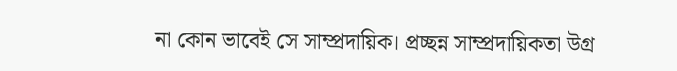না কোন ভাবেই সে সাম্প্রদায়িক। প্রচ্ছন্ন সাম্প্রদায়িকতা উগ্র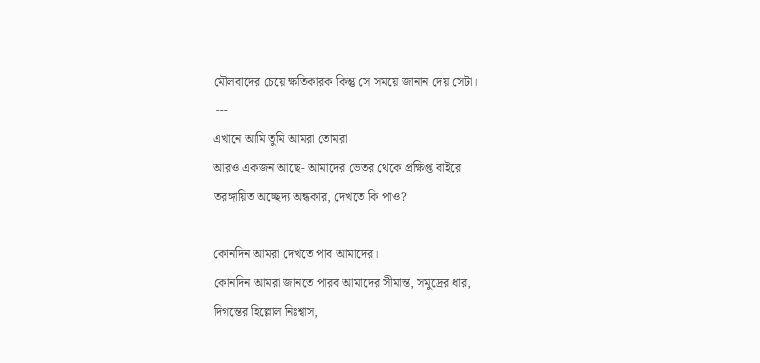মৌলবাদের চেয়ে ক্ষতিকারক কিন্তু সে সময়ে জানান দেয় সেটা।
 ---
এখানে আমি তুমি আমরা তোমরা
আরও একজন আছে- আমাদের ভেতর থেকে প্রক্ষিপ্ত বাইরে
তরঙ্গায়িত অচ্ছেদ্য অন্ধকার, দেখতে কি পাও?

কোনদিন আমরা দেখতে পাব আমাদের।
কোনদিন আমরা জানতে পারব আমাদের সীমান্ত, সমুদ্রের ধার,
দিগন্তের হিল্লোল নিঃশ্বাস,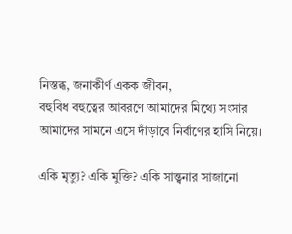নিস্তব্ধ, জনাকীর্ণ একক জীবন,
বহুবিধ বহুত্বের আবরণে আমাদের মিথ্যে সংসার
আমাদের সামনে এসে দাঁড়াবে নির্বাণের হাসি নিয়ে।

একি মৃত্যু? একি মুক্তি? একি সান্ত্বনার সাজানো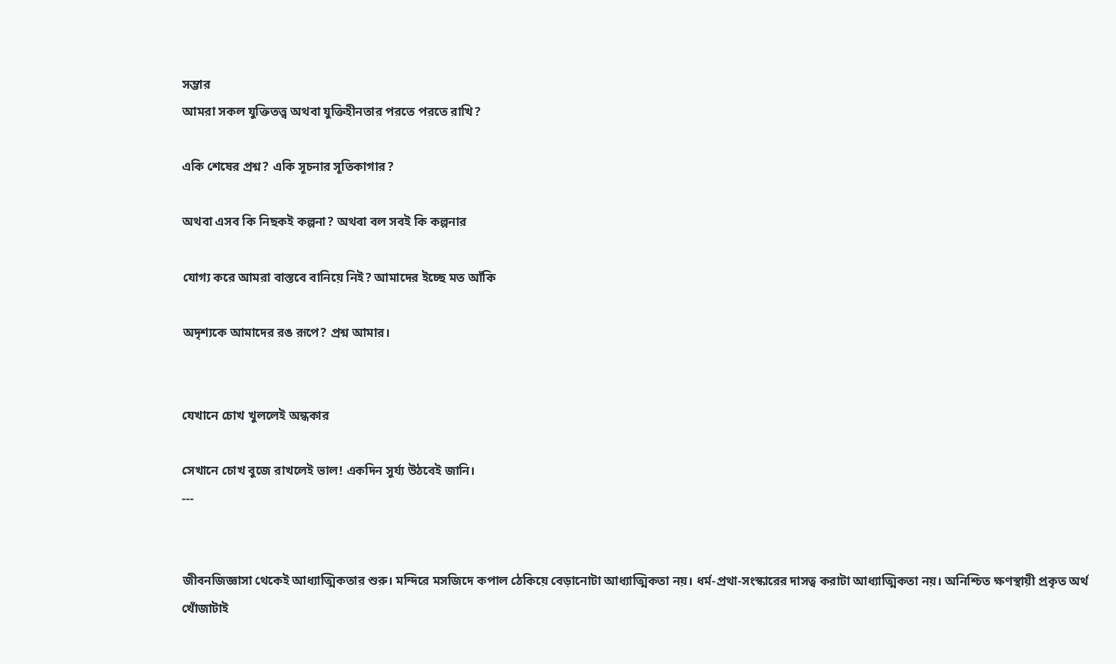সম্ভার
আমরা সকল যুক্তিতত্ত্ব অথবা যুক্তিহীনতার পরতে পরতে রাখি?

একি শেষের প্রশ্ন? একি সূচনার সূতিকাগার?

অথবা এসব কি নিছকই কল্পনা? অথবা বল সবই কি কল্পনার

যোগ্য করে আমরা বাস্তবে বানিয়ে নিই? আমাদের ইচ্ছে মত আঁকি

অদৃশ্যকে আমাদের রঙ রূপে? প্রশ্ন আমার।


যেখানে চোখ খুললেই অন্ধকার

সেখানে চোখ বুজে রাখলেই ভাল! একদিন সুর্য্য উঠবেই জানি।
---


জীবনজিজ্ঞাসা থেকেই আধ্যাত্মিকতার শুরু। মন্দিরে মসজিদে কপাল ঠেকিয়ে বেড়ানোটা আধ্যাত্মিকতা নয়। ধর্ম-প্রথা-সংস্কারের দাসত্ব করাটা আধ্যাত্মিকতা নয়। অনিশ্চিত ক্ষণস্থায়ী প্রকৃত অর্থ খোঁজাটাই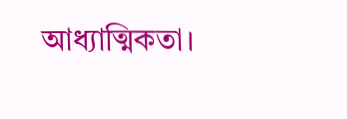আধ্যাত্মিকতা।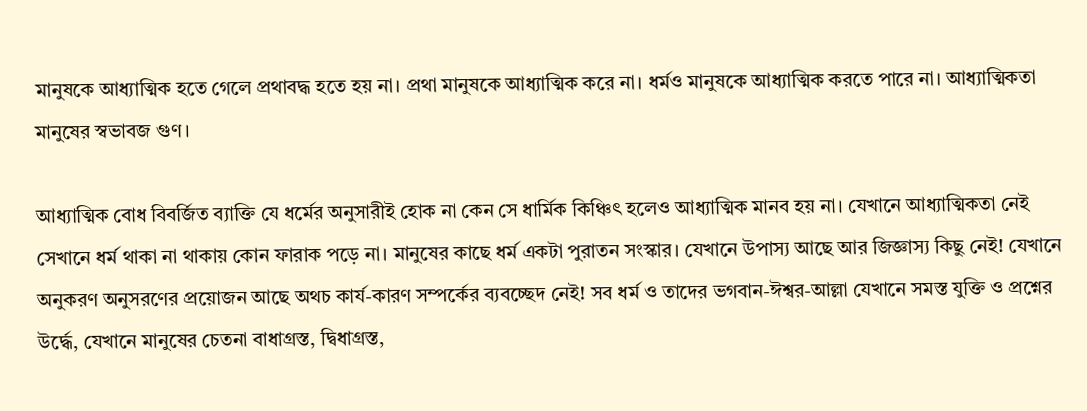মানুষকে আধ্যাত্মিক হতে গেলে প্রথাবদ্ধ হতে হয় না। প্রথা মানুষকে আধ্যাত্মিক করে না। ধর্মও মানুষকে আধ্যাত্মিক করতে পারে না। আধ্যাত্মিকতা মানুষের স্বভাবজ গুণ।

আধ্যাত্মিক বোধ বিবর্জিত ব্যাক্তি যে ধর্মের অনুসারীই হোক না কেন সে ধার্মিক কিঞ্চিৎ হলেও আধ্যাত্মিক মানব হয় না। যেখানে আধ্যাত্মিকতা নেই সেখানে ধর্ম থাকা না থাকায় কোন ফারাক পড়ে না। মানুষের কাছে ধর্ম একটা পুরাতন সংস্কার। যেখানে উপাস্য আছে আর জিজ্ঞাস্য কিছু নেই! যেখানে অনুকরণ অনুসরণের প্রয়োজন আছে অথচ কার্য-কারণ সম্পর্কের ব্যবচ্ছেদ নেই! সব ধর্ম ও তাদের ভগবান-ঈশ্বর-আল্লা যেখানে সমস্ত যুক্তি ও প্রশ্নের উর্দ্ধে, যেখানে মানুষের চেতনা বাধাগ্রস্ত, দ্বিধাগ্রস্ত,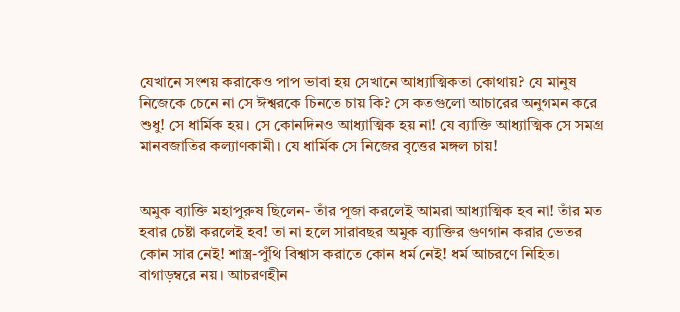যেখানে সংশয় করাকেও পাপ ভাবা হয় সেখানে আধ্যাত্মিকতা কোথায়? যে মানুষ নিজেকে চেনে না সে ঈশ্বরকে চিনতে চায় কি? সে কতগুলো আচারের অনুগমন করে শুধু! সে ধার্মিক হয়। সে কোনদিনও আধ্যাত্মিক হয় না! যে ব্যাক্তি আধ্যাত্মিক সে সমগ্র মানবজাতির কল্যাণকামী। যে ধার্মিক সে নিজের বৃত্তের মঙ্গল চায়!


অমুক ব্যাক্তি মহাপুরুষ ছিলেন- তাঁর পূজা করলেই আমরা আধ্যাত্মিক হব না! তাঁর মত হবার চেষ্টা করলেই হব! তা না হলে সারাবছর অমুক ব্যাক্তির গুণগান করার ভেতর কোন সার নেই! শাস্ত্র-পুঁথি বিশ্বাস করাতে কোন ধর্ম নেই! ধর্ম আচরণে নিহিত। বাগাড়ম্বরে নয়। আচরণহীন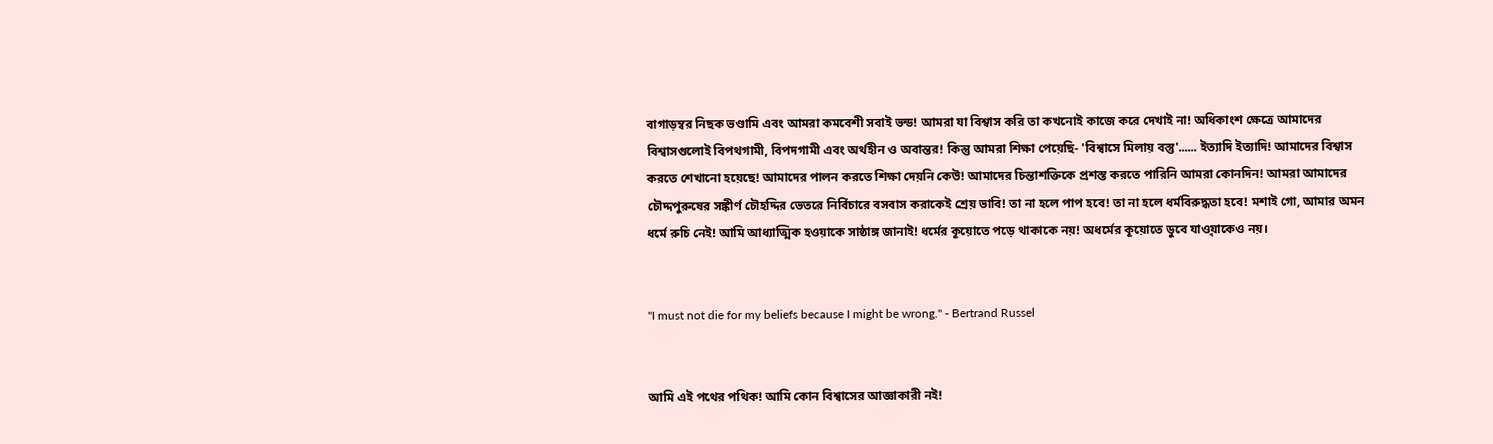বাগাড়ম্বর নিছক ভণ্ডামি এবং আমরা কমবেশী সবাই ভন্ড! আমরা যা বিশ্বাস করি তা কখনোই কাজে করে দেখাই না! অধিকাংশ ক্ষেত্রে আমাদের বিশ্বাসগুলোই বিপথগামী, বিপদগামী এবং অর্থহীন ও অবান্তর! কিন্তু আমরা শিক্ষা পেয়েছি- 'বিশ্বাসে মিলায় বস্তু'...... ইত্যাদি ইত্যাদি! আমাদের বিশ্বাস করতে শেখানো হয়েছে! আমাদের পালন করতে শিক্ষা দেয়নি কেউ! আমাদের চিন্তাশক্তিকে প্রশস্ত করতে পারিনি আমরা কোনদিন! আমরা আমাদের চৌদ্দপুরুষের সঙ্কীর্ণ চৌহদ্দির ভেতরে নির্বিচারে বসবাস করাকেই শ্রেয় ভাবি! তা না হলে পাপ হবে! তা না হলে ধর্মবিরুদ্ধতা হবে! মশাই গো, আমার অমন ধর্মে রুচি নেই! আমি আধ্যাত্মিক হওয়াকে সাষ্ঠাঙ্গ জানাই! ধর্মের কূয়োতে পড়ে থাকাকে নয়! অধর্মের কূয়োতে ডুবে যাও্য়াকেও নয়।


"I must not die for my beliefs because I might be wrong." - Bertrand Russel


আমি এই পথের পথিক! আমি কোন বিশ্বাসের আজ্ঞাকারী নই!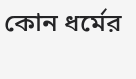কোন ধর্মের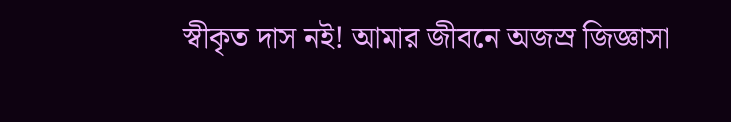স্বীকৃত দাস নই! আমার জীবনে অজস্র জিজ্ঞাসা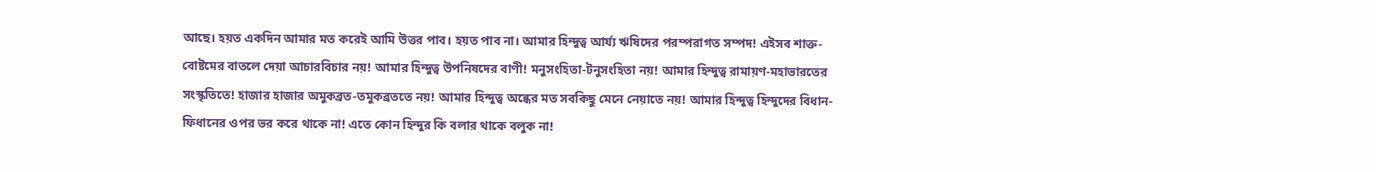আছে। হয়ত একদিন আমার মত করেই আমি উত্তর পাব। হয়ত পাব না। আমার হিন্দুত্ব আর্য্য ঋষিদের পরম্পরাগত সম্পদ! এইসব শাক্ত-বোষ্টমের বাতলে দেয়া আচারবিচার নয়! আমার হিন্দুত্ব উপনিষদের বাণী! মনুসংহিতা-টনুসংহিতা নয়! আমার হিন্দুত্ব রামায়ণ-মহাভারতের সংস্কৃতিতে! হাজার হাজার অমুকব্রত-তমুকব্রততে নয়! আমার হিন্দুত্ব অন্ধের মত সবকিছু মেনে নেয়াতে নয়! আমার হিন্দুত্ব হিন্দুদের বিধান-ফিধানের ওপর ভর করে থাকে না! এতে কোন হিন্দুর কি বলার থাকে বলুক না!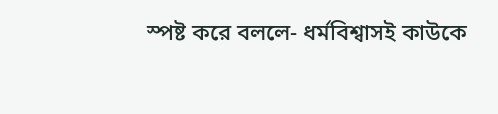স্পষ্ট করে বললে- ধর্মবিশ্বাসই কাউকে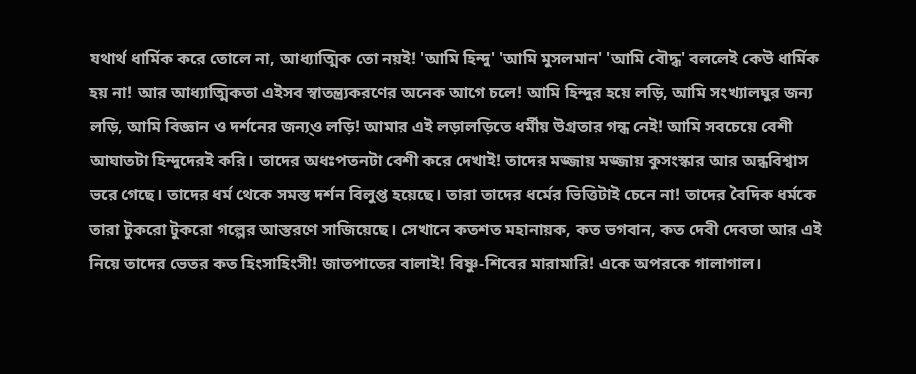যথার্থ ধার্মিক করে তোলে না, আধ্যাত্মিক তো নয়ই! 'আমি হিন্দু' 'আমি মুসলমান' 'আমি বৌদ্ধ' বললেই কেউ ধার্মিক হয় না! আর আধ্যাত্মিকতা এইসব স্বাতন্ত্র্যকরণের অনেক আগে চলে! আমি হিন্দুর হয়ে লড়ি, আমি সংখ্যালঘুর জন্য লড়ি, আমি বিজ্ঞান ও দর্শনের জন্য্ও লড়ি! আমার এই লড়ালড়িতে ধর্মীয় উগ্রতার গন্ধ নেই! আমি সবচেয়ে বেশী আঘাতটা হিন্দুদেরই করি। তাদের অধঃপতনটা বেশী করে দেখাই! তাদের মজ্জায় মজ্জায় কুসংস্কার আর অন্ধবিশ্বাস ভরে গেছে। তাদের ধর্ম থেকে সমস্ত দর্শন বিলুপ্ত হয়েছে। তারা তাদের ধর্মের ভিত্তিটাই চেনে না! তাদের বৈদিক ধর্মকে তারা টুকরো টুকরো গল্পের আস্তরণে সাজিয়েছে। সেখানে কতশত মহানায়ক, কত ভগবান, কত দেবী দেবতা আর এই নিয়ে তাদের ভেতর কত হিংসাহিংসী! জাতপাতের বালাই! বিষ্ণু-শিবের মারামারি! একে অপরকে গালাগাল।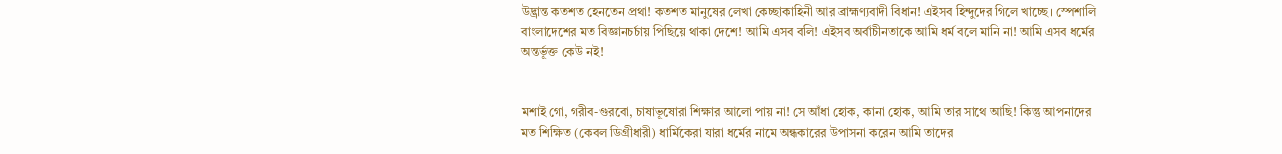উদ্ভ্রান্ত কতশত হেনতেন প্রথা! কতশত মানুষের লেখা কেচ্ছাকাহিনী আর ব্রাহ্মণ্যবাদী বিধান! এইসব হিন্দুদের গিলে খাচ্ছে। স্পেশালি বাংলাদেশের মত বিজ্ঞানচর্চায় পিছিয়ে থাকা দেশে! আমি এসব বলি! এইসব অর্বাচীনতাকে আমি ধর্ম বলে মানি না! আমি এসব ধর্মের অন্তর্ভূক্ত কেউ নই!


মশাই গো, গরীব-গুরবো, চাষাভূষোরা শিক্ষার আলো পায় না! সে আঁধা হোক, কানা হোক, আমি তার সাথে আছি! কিন্তু আপনাদের মত শিক্ষিত (কেবল ডিগ্রীধারী) ধার্মিকেরা যারা ধর্মের নামে অন্ধকারের উপাসনা করেন আমি তাদের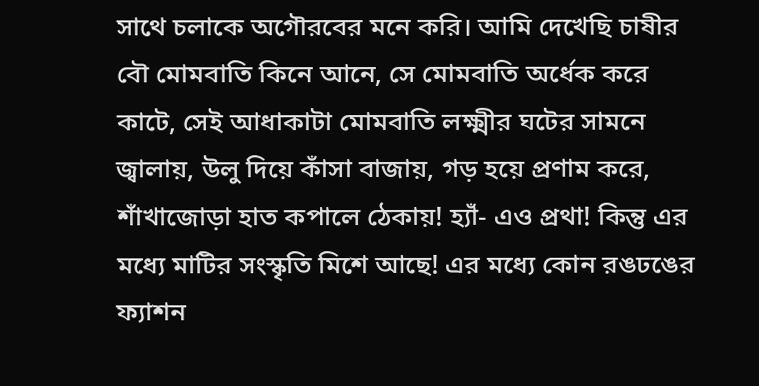সাথে চলাকে অগৌরবের মনে করি। আমি দেখেছি চাষীর বৌ মোমবাতি কিনে আনে, সে মোমবাতি অর্ধেক করে কাটে, সেই আধাকাটা মোমবাতি লক্ষ্মীর ঘটের সামনে জ্বালায়, উলু দিয়ে কাঁসা বাজায়, গড় হয়ে প্রণাম করে, শাঁখাজোড়া হাত কপালে ঠেকায়! হ্যাঁ- এও প্রথা! কিন্তু এর মধ্যে মাটির সংস্কৃতি মিশে আছে! এর মধ্যে কোন রঙঢঙের ফ্যাশন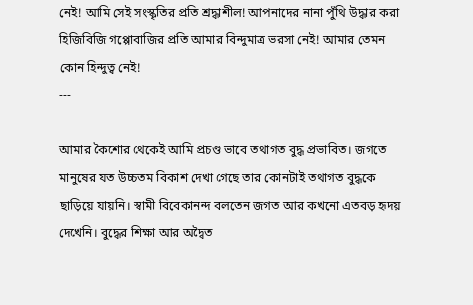নেই! আমি সেই সংস্কৃতির প্রতি শ্রদ্ধাশীল! আপনাদের নানা পুঁথি উদ্ধার করা হিজিবিজি গপ্পোবাজির প্রতি আমার বিন্দুমাত্র ভরসা নেই! আমার তেমন কোন হিন্দুত্ব নেই!
---

আমার কৈশোর থেকেই আমি প্রচণ্ড ভাবে তথাগত বুদ্ধ প্রভাবিত। জগতে মানুষের যত উচ্চতম বিকাশ দেখা গেছে তার কোনটাই তথাগত বুদ্ধকে ছাড়িয়ে যায়নি। স্বামী বিবেকানন্দ বলতেন জগত আর কখনো এতবড় হৃদয় দেখেনি। বুদ্ধের শিক্ষা আর অদ্বৈত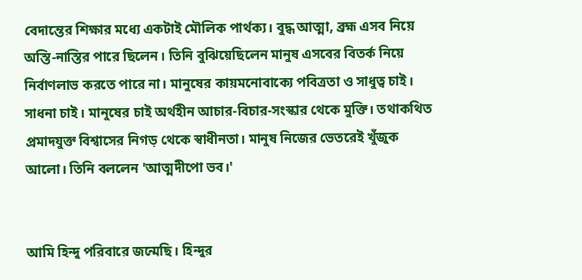বেদান্তের শিক্ষার মধ্যে একটাই মৌলিক পার্থক্য। বুদ্ধ আত্মা, ব্রহ্ম এসব নিয়ে অস্তি-নাস্তির পারে ছিলেন। তিনি বুঝিয়েছিলেন মানুষ এসবের বিতর্ক নিয়ে নির্বাণলাভ করতে পারে না। মানুষের কায়মনোবাক্যে পবিত্রতা ও সাধুত্ব চাই। সাধনা চাই। মানুষের চাই অর্থহীন আচার-বিচার-সংস্কার থেকে মুক্তি। তথাকথিত প্রমাদযুক্ত বিশ্বাসের নিগড় থেকে স্বাধীনতা। মানুষ নিজের ভেতরেই খুঁজুক আলো। তিনি বললেন 'আত্মদীপো ভব।'


আমি হিন্দু পরিবারে জন্মেছি। হিন্দুর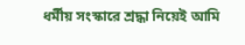ধর্মীয় সংস্কারে শ্রদ্ধা নিয়েই আমি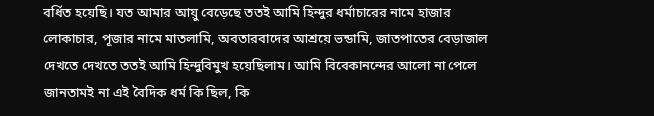বর্ধিত হয়েছি। যত আমার আয়ু বেড়েছে ততই আমি হিন্দুর ধর্মাচারের নামে হাজার লোকাচার, পূজার নামে মাতলামি, অবতারবাদের আশ্রয়ে ভন্ডামি, জাতপাতের বেড়াজাল দেখতে দেখতে ততই আমি হিন্দুবিমুখ হয়েছিলাম। আমি বিবেকানন্দের আলো না পেলে জানতামই না এই বৈদিক ধর্ম কি ছিল, কি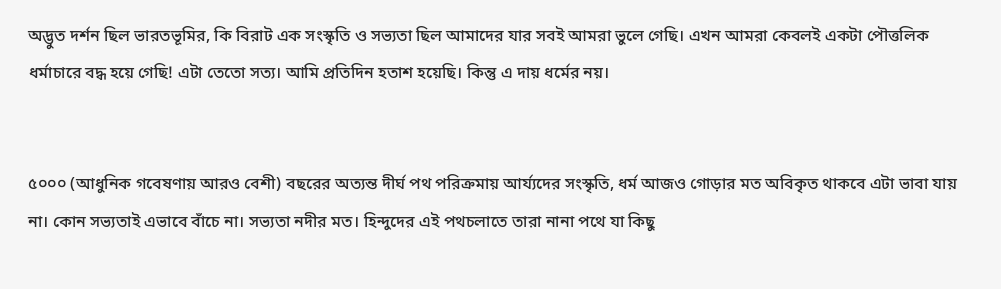অদ্ভুত দর্শন ছিল ভারতভূমির, কি বিরাট এক সংস্কৃতি ও সভ্যতা ছিল আমাদের যার সবই আমরা ভুলে গেছি। এখন আমরা কেবলই একটা পৌত্তলিক ধর্মাচারে বদ্ধ হয়ে গেছি! এটা তেতো সত্য। আমি প্রতিদিন হতাশ হয়েছি। কিন্তু এ দায় ধর্মের নয়।


৫০০০ (আধুনিক গবেষণায় আরও বেশী) বছরের অত্যন্ত দীর্ঘ পথ পরিক্রমায় আর্য্যদের সংস্কৃতি, ধর্ম আজও গোড়ার মত অবিকৃত থাকবে এটা ভাবা যায় না। কোন সভ্যতাই এভাবে বাঁচে না। সভ্যতা নদীর মত। হিন্দুদের এই পথচলাতে তারা নানা পথে যা কিছু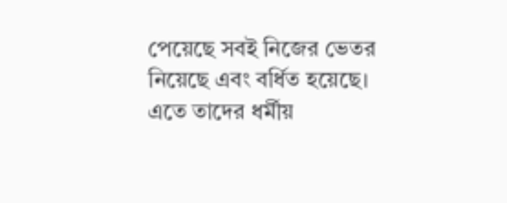পেয়েছে সবই নিজের ভেতর নিয়েছে এবং বর্ধিত হয়েছে। এতে তাদের ধর্মীয়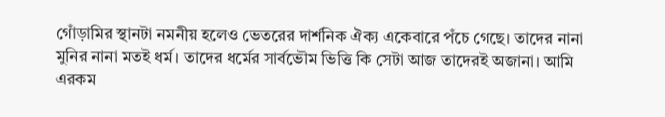গোঁড়ামির স্থানটা নমনীয় হলেও ভেতরের দার্শনিক ঐক্য একেবারে পঁচে গেছে। তাদের নানা মুনির নানা মতই ধর্ম। তাদের ধর্মের সার্বভৌম ভিত্তি কি সেটা আজ তাদেরই অজানা। আমি এরকম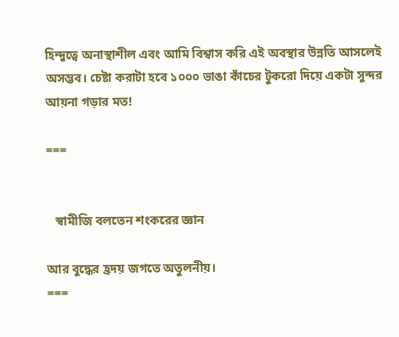হিন্দুত্বে অনাস্থাশীল এবং আমি বিশ্বাস করি এই অবস্থার উন্নতি আসলেই অসম্ভব। চেষ্টা করাটা হবে ১০০০ ভাঙা কাঁচের টুকরো দিয়ে একটা সুন্দর আয়না গড়ার মত!

===


   স্বামীজি বলতেন শংকরের জ্ঞান

আর বুদ্ধের হ্রদয় জগতে অতুলনীয়।
===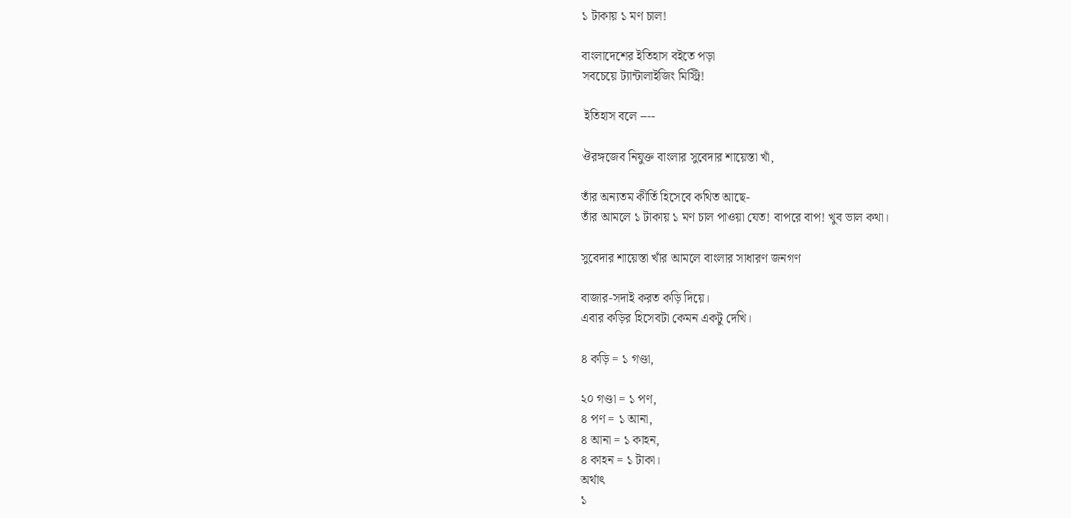১ টাকায় ১ মণ চাল!

বাংলাদেশের ইতিহাস বইতে পড়া
সবচেয়ে ট্যান্টালাইজিং মিস্ট্রি!

 ইতিহাস বলে ----

ঔরঙ্গজেব নিযুক্ত বাংলার সুবেদার শায়েস্তা খাঁ,

তাঁর অন্যতম কীর্তি হিসেবে কথিত আছে-
তাঁর আমলে ১ টাকায় ১ মণ চাল পাওয়া যেত! বাপরে বাপ! খুব ভাল কথা।

সুবেদার শায়েস্তা খাঁর আমলে বাংলার সাধারণ জনগণ

বাজার-সদাই করত কড়ি দিয়ে।
এবার কড়ির হিসেবটা কেমন একটু দেখি।

৪ কড়ি = ১ গণ্ডা,

২০ গণ্ডা = ১ পণ,
৪ পণ = ১ আনা,
৪ আনা = ১ কাহন,
৪ কাহন = ১ টাকা।
অর্থাৎ
১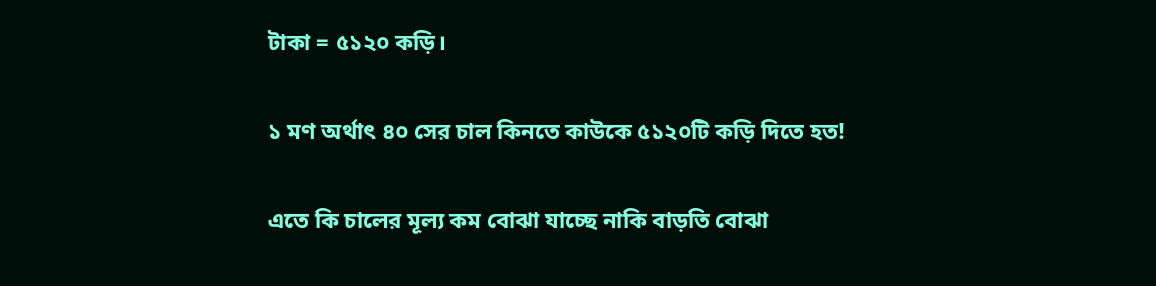টাকা = ৫১২০ কড়ি।

১ মণ অর্থাৎ ৪০ সের চাল কিনতে কাউকে ৫১২০টি কড়ি দিতে হত!

এতে কি চালের মূল্য কম বোঝা যাচ্ছে নাকি বাড়তি বোঝা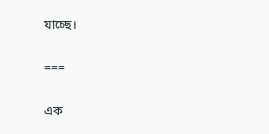যাচ্ছে।


===


এক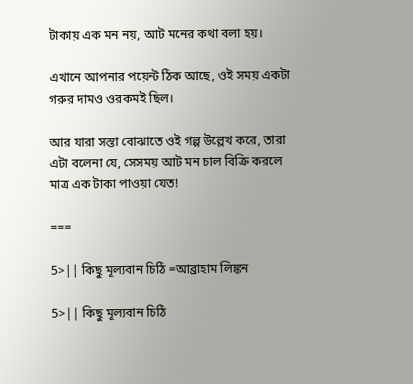টাকায় এক মন নয়, আট মনের কথা বলা হয়।

এখানে আপনার পয়েন্ট ঠিক আছে, ওই সময় একটা গরুর দামও ওরকমই ছিল।

আর যারা সস্তা বোঝাতে ওই গল্প উল্লেখ করে, তারা এটা বলেনা যে, সেসময় আট মন চাল বিক্রি করলে মাত্র এক টাকা পাওয়া যেত!

===

5>|| কিছু মূল্যবান চিঠি =আব্রাহাম লিঙ্কন

5>|| কিছু মূল্যবান চিঠি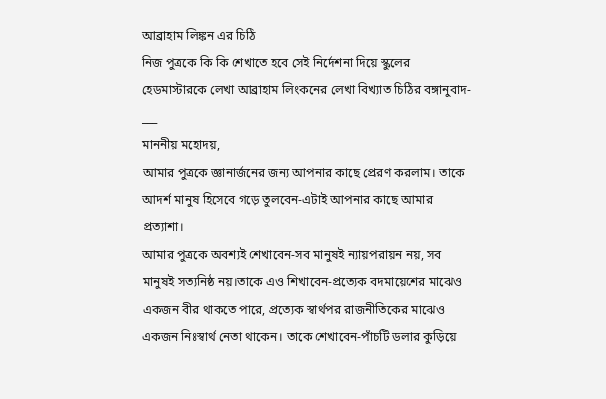আব্রাহাম লিঙ্কন এর চিঠি
নিজ পুত্রকে কি কি শেখাতে হবে সেই নির্দেশনা দিয়ে স্কুলের হেডমাস্টারকে লেখা আব্রাহাম লিংকনের লেখা বিখ্যাত চিঠির বঙ্গানুবাদ-
___
মাননীয় মহোদয়,
আমার পুত্রকে জ্ঞানার্জনের জন্য আপনার কাছে প্রেরণ করলাম। তাকে আদর্শ মানুষ হিসেবে গড়ে তুলবেন-এটাই আপনার কাছে আমার প্রত্যাশা।
আমার পুত্রকে অবশ্যই শেখাবেন-সব মানুষই ন্যায়পরায়ন নয়, সব মানুষই সত্যনিষ্ঠ নয়।তাকে এও শিখাবেন-প্রত্যেক বদমায়েশের মাঝেও একজন বীর থাকতে পারে, প্রত্যেক স্বার্থপর রাজনীতিকের মাঝেও একজন নিঃস্বার্থ নেতা থাকেন। তাকে শেখাবেন-পাঁচটি ডলার কুড়িয়ে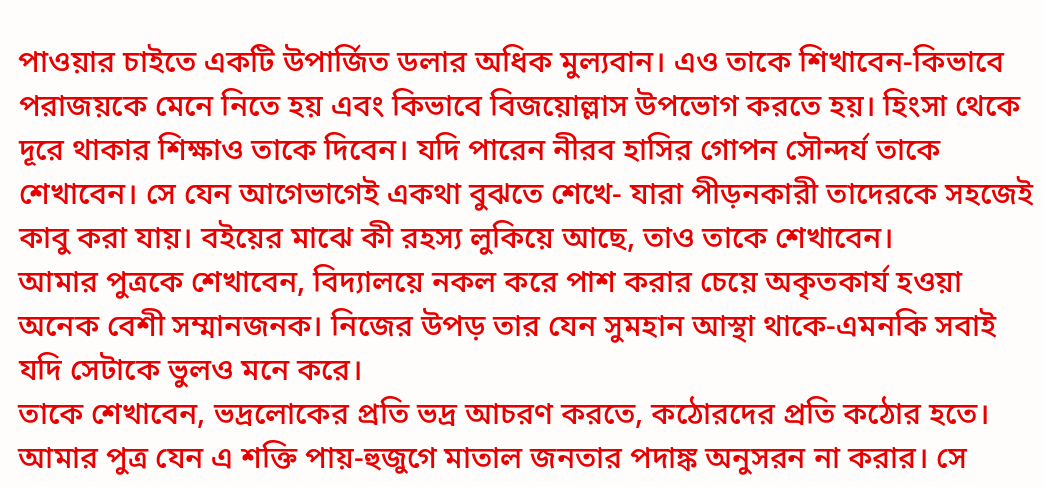পাওয়ার চাইতে একটি উপার্জিত ডলার অধিক মুল্যবান। এও তাকে শিখাবেন-কিভাবে পরাজয়কে মেনে নিতে হয় এবং কিভাবে বিজয়োল্লাস উপভোগ করতে হয়। হিংসা থেকে দূরে থাকার শিক্ষাও তাকে দিবেন। যদি পারেন নীরব হাসির গোপন সৌন্দর্য তাকে শেখাবেন। সে যেন আগেভাগেই একথা বুঝতে শেখে- যারা পীড়নকারী তাদেরকে সহজেই কাবু করা যায়। বইয়ের মাঝে কী রহস্য লুকিয়ে আছে, তাও তাকে শেখাবেন।
আমার পুত্রকে শেখাবেন, বিদ্যালয়ে নকল করে পাশ করার চেয়ে অকৃতকার্য হওয়া অনেক বেশী সম্মানজনক। নিজের উপড় তার যেন সুমহান আস্থা থাকে-এমনকি সবাই যদি সেটাকে ভুলও মনে করে।
তাকে শেখাবেন, ভদ্রলোকের প্রতি ভদ্র আচরণ করতে, কঠোরদের প্রতি কঠোর হতে। আমার পুত্র যেন এ শক্তি পায়-হুজুগে মাতাল জনতার পদাঙ্ক অনুসরন না করার। সে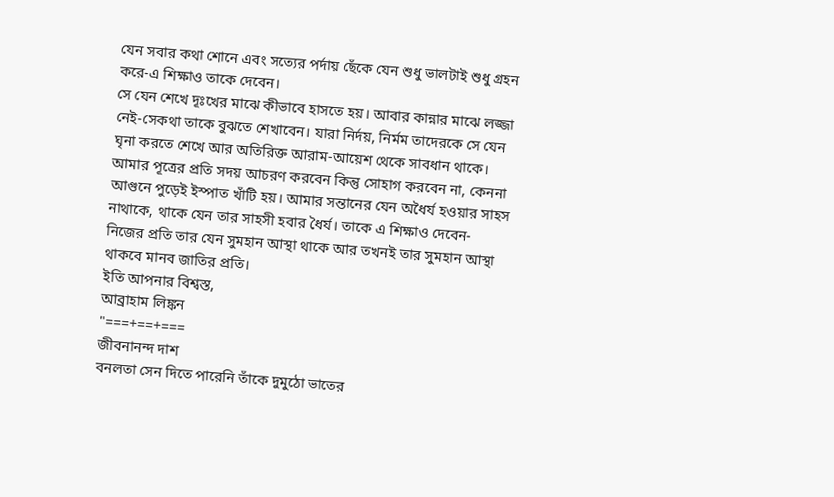যেন সবার কথা শোনে এবং সত্যের পর্দায় ছেঁকে যেন শুধু ভালটাই শুধু গ্রহন করে-এ শিক্ষাও তাকে দেবেন।
সে যেন শেখে দূঃখের মাঝে কীভাবে হাসতে হয়। আবার কান্নার মাঝে লজ্জা নেই-সেকথা তাকে বুঝতে শেখাবেন। যারা নির্দয়, নির্মম তাদেরকে সে যেন ঘৃনা করতে শেখে আর অতিরিক্ত আরাম-আয়েশ থেকে সাবধান থাকে।
আমার পূত্রের প্রতি সদয় আচরণ করবেন কিন্তু সোহাগ করবেন না, কেননা আগুনে পুড়েই ইস্পাত খাঁটি হয়। আমার সন্তানের যেন অধৈর্য হওয়ার সাহস নাথাকে, থাকে যেন তার সাহসী হবার ধৈর্য। তাকে এ শিক্ষাও দেবেন-নিজের প্রতি তার যেন সুমহান আস্থা থাকে আর তখনই তার সুমহান আস্থা থাকবে মানব জাতির প্রতি।
ইতি আপনার বিশ্বস্ত,
আব্রাহাম লিঙ্কন
"===+==+===
জীবনানন্দ দাশ
বনলতা সেন দিতে পারেনি তাঁকে দুমুঠো ভাতের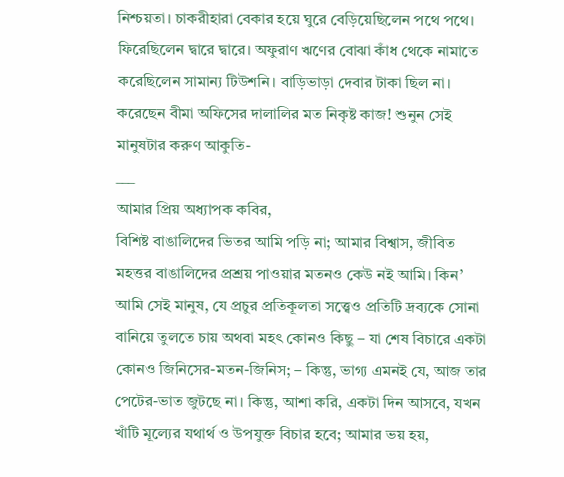নিশ্চয়তা। চাকরীহারা বেকার হয়ে ঘুরে বেড়িয়েছিলেন পথে পথে। ফিরেছিলেন দ্বারে দ্বারে। অফুরাণ ঋণের বোঝা কাঁধ থেকে নামাতে করেছিলেন সামান্য টিউশনি। বাড়িভাড়া দেবার টাকা ছিল না। করেছেন বীমা অফিসের দালালির মত নিকৃষ্ট কাজ! শুনুন সেই মানুষটার করুণ আকুতি-
___
আমার প্রিয় অধ্যাপক কবির,
বিশিষ্ট বাঙালিদের ভিতর আমি পড়ি না; আমার বিশ্বাস, জীবিত মহত্তর বাঙালিদের প্রশ্রয় পাওয়ার মতনও কেউ নই আমি। কিন’ আমি সেই মানুষ, যে প্রচুর প্রতিকূলতা সত্ত্বেও প্রতিটি দ্রব্যকে সোনা বানিয়ে তুলতে চায় অথবা মহৎ কোনও কিছু – যা শেষ বিচারে একটা কোনও জিনিসের-মতন-জিনিস; – কিন্তু, ভাগ্য এমনই যে, আজ তার পেটের-ভাত জুটছে না। কিন্তু, আশা করি, একটা দিন আসবে, যখন খাঁটি মূল্যের যথার্থ ও উপযুক্ত বিচার হবে; আমার ভয় হয়,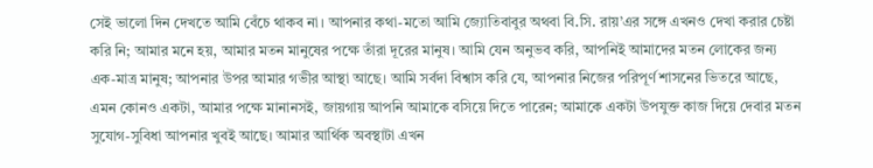সেই ভালো দিন দেখতে আমি বেঁচে থাকব না। আপনার কথা-মতো আমি জ্যোতিবাবুর অথবা বি.সি. রায়’এর সঙ্গে এখনও দেখা করার চেষ্টা করি নি; আমার মনে হয়, আমার মতন মানুষের পক্ষে তাঁরা দূরের মানুষ। আমি যেন অনুভব করি, আপনিই আমাদের মতন লোকের জন্য এক-মাত্র মানুষ; আপনার উপর আমার গভীর আস্থা আছে। আমি সর্বদা বিশ্বাস করি যে, আপনার নিজের পরিপূর্ণ শাসনের ভিতরে আছে, এমন কোনও একটা, আমার পক্ষে মানানসই, জায়গায় আপনি আমাকে বসিয়ে দিতে পারেন; আমাকে একটা উপযুক্ত কাজ দিয়ে দেবার মতন সুযোগ-সুবিধা আপনার খুবই আছে। আমার আর্থিক অবস্থাটা এখন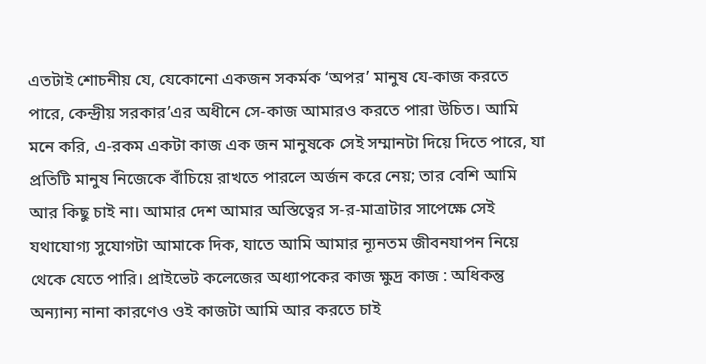এতটাই শোচনীয় যে, যেকোনো একজন সকর্মক ‘অপর’ মানুষ যে-কাজ করতে পারে, কেন্দ্রীয় সরকার’এর অধীনে সে-কাজ আমারও করতে পারা উচিত। আমি মনে করি, এ-রকম একটা কাজ এক জন মানুষকে সেই সম্মানটা দিয়ে দিতে পারে, যা প্রতিটি মানুষ নিজেকে বাঁচিয়ে রাখতে পারলে অর্জন করে নেয়; তার বেশি আমি আর কিছু চাই না। আমার দেশ আমার অস্তিত্বের স-র-মাত্রাটার সাপেক্ষে সেই যথাযোগ্য সুযোগটা আমাকে দিক, যাতে আমি আমার ন্যূনতম জীবনযাপন নিয়ে থেকে যেতে পারি। প্রাইভেট কলেজের অধ্যাপকের কাজ ক্ষুদ্র কাজ : অধিকন্তু অন্যান্য নানা কারণেও ওই কাজটা আমি আর করতে চাই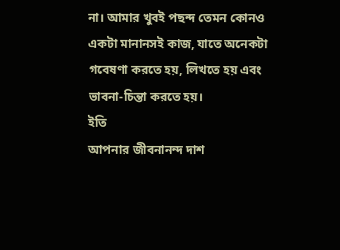না। আমার খুবই পছন্দ তেমন কোনও একটা মানানসই কাজ, যাতে অনেকটা গবেষণা করতে হয়, লিখতে হয় এবং ভাবনা-চিন্তা করতে হয়।
ইতি
আপনার জীবনানন্দ দাশ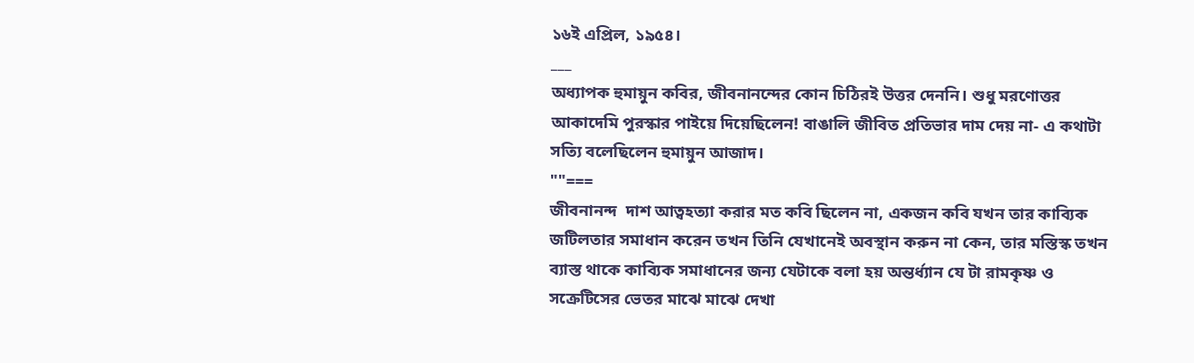১৬ই এপ্রিল, ১৯৫৪।
___
অধ্যাপক হুমায়ুন কবির, জীবনানন্দের কোন চিঠিরই উত্তর দেননি। শুধু মরণোত্তর আকাদেমি পুরস্কার পাইয়ে দিয়েছিলেন! বাঙালি জীবিত প্রতিভার দাম দেয় না- এ কথাটা সত্যি বলেছিলেন হুমায়ুন আজাদ।
""===
জীবনানন্দ  দাশ আত্বহত্যা করার মত কবি ছিলেন না, একজন কবি যখন তার কাব্যিক জটিলতার সমাধান করেন তখন তিনি যেখানেই অবস্থান করুন না কেন, তার মস্তিস্ক তখন ব্যাস্ত থাকে কাব্যিক সমাধানের জন্য যেটাকে বলা হয় অন্তর্ধ্যান যে টা রামকৃষ্ণ ও সক্রেটিসের ভেতর মাঝে মাঝে দেখা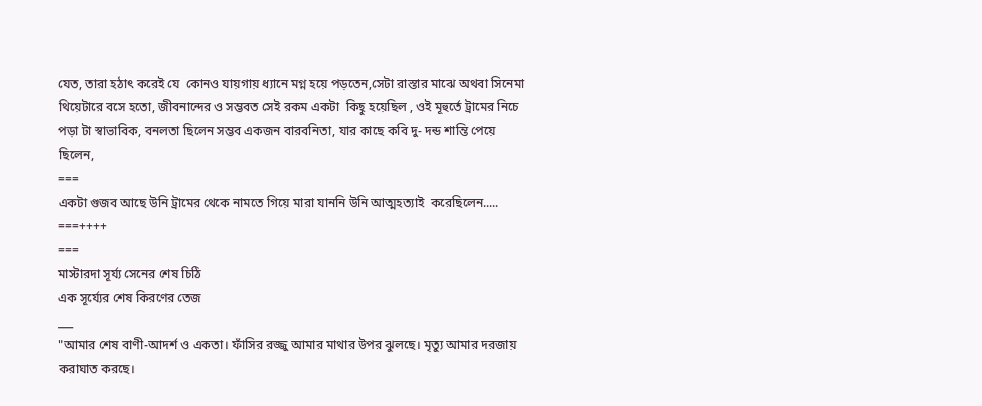যেত, তারা হঠাৎ করেই যে  কোনও যায়গায় ধ্যানে মগ্ন হয়ে পড়তেন,সেটা রাস্তার মাঝে অথবা সিনেমা থিয়েটারে বসে হতো, জীবনান্দের ও সম্ভবত সেই রকম একটা  কিছু হয়েছিল , ওই মূহুর্তে ট্রামের নিচে পড়া টা স্বাভাবিক, বনলতা ছিলেন সম্ভব একজন বারবনিতা, যার কাছে কবি দু- দন্ড শান্তি পেয়ে ছিলেন,
===
একটা গুজব আছে উনি ট্রামের থেকে নামতে গিয়ে মারা যাননি উনি আত্মহত্যাই  করেছিলেন.....
===++++
===
মাস্টারদা সূর্য্য সেনের শেষ চিঠি
এক সূর্য্যের শেষ কিরণের তেজ
___
"আমার শেষ বাণী-আদর্শ ও একতা। ফাঁসির রজ্জু আমার মাথার উপর ঝুলছে। মৃত্যু আমার দরজায় করাঘাত করছে।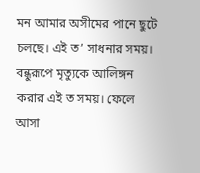মন আমার অসীমের পানে ছুটে চলছে। এই ত’ সাধনার সময়। বন্ধুরূপে মৃত্যুকে আলিঙ্গন করার এই ত সময়। ফেলে আসা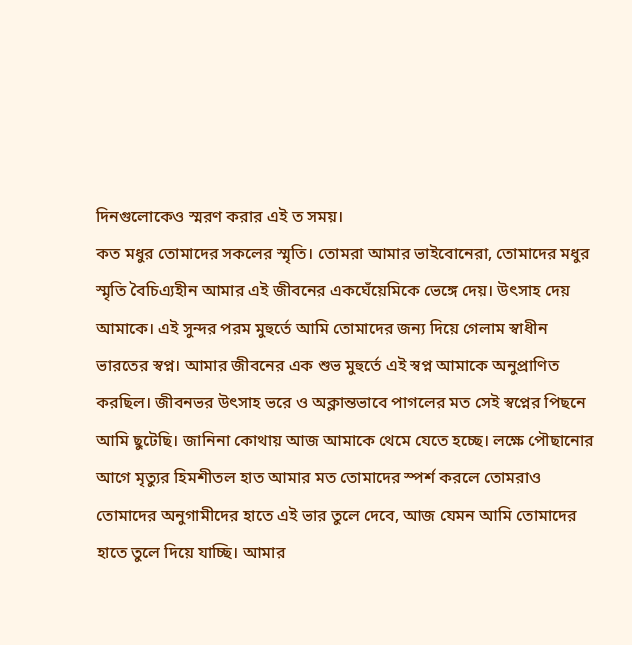দিনগুলোকেও স্মরণ করার এই ত সময়।
কত মধুর তোমাদের সকলের স্মৃতি। তোমরা আমার ভাইবোনেরা, তোমাদের মধুর স্মৃতি বৈচিএ্যহীন আমার এই জীবনের একঘেঁয়েমিকে ভেঙ্গে দেয়। উৎসাহ দেয় আমাকে। এই সুন্দর পরম মুহুর্তে আমি তোমাদের জন্য দিয়ে গেলাম স্বাধীন ভারতের স্বপ্ন। আমার জীবনের এক শুভ মুহুর্তে এই স্বপ্ন আমাকে অনুপ্রাণিত করছিল। জীবনভর উৎসাহ ভরে ও অক্লান্তভাবে পাগলের মত সেই স্বপ্নের পিছনে আমি ছুটেছি। জানিনা কোথায় আজ আমাকে থেমে যেতে হচ্ছে। লক্ষে পৌছানোর আগে মৃত্যুর হিমশীতল হাত আমার মত তোমাদের স্পর্শ করলে তোমরাও তোমাদের অনুগামীদের হাতে এই ভার তুলে দেবে, আজ যেমন আমি তোমাদের হাতে তুলে দিয়ে যাচ্ছি। আমার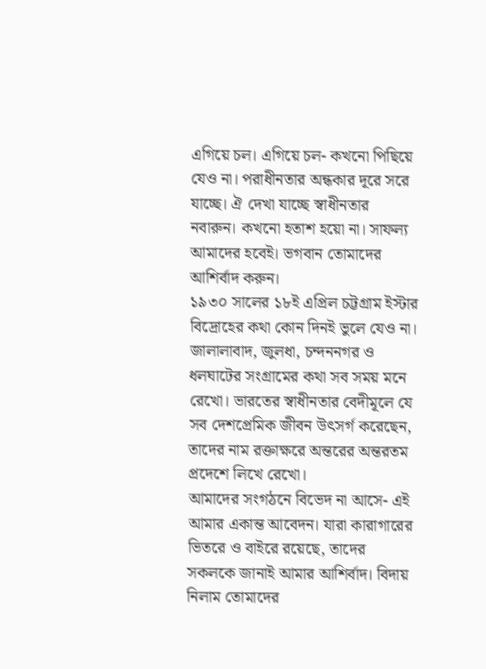এগিয়ে চল। এগিয়ে চল- কখনো পিছিয়ে যেও না। পরাধীনতার অন্ধকার দূরে সরে যাচ্ছে। ঐ দেখা যাচ্ছে স্বাধীনতার নবারুন। কখনো হতাশ হয়ো না। সাফল্য আমাদের হবেই। ভগবান তোমাদের আশির্বাদ করুন।
১৯৩০ সালের ১৮ই এপ্রিল চট্টগ্রাম ইস্টার বিদ্রোহের কথা কোন দিনই ভুলে যেও না। জালালাবাদ, জুলধা, চন্দননগর ও ধলঘাটের সংগ্রামের কথা সব সময় মনে রেখো। ভারতের স্বাধীনতার বেদীমূলে যে সব দেশপ্রেমিক জীবন উৎসর্গ করেছেন, তাদের নাম রক্তাক্ষরে অন্তরের অন্তরতম প্রদেশে লিখে রেখো।
আমাদের সংগঠনে বিভেদ না আসে- এই আমার একান্ত আবেদন। যারা কারাগারের ভিতরে ও বাইরে রয়েছে, তাদের সকলকে জানাই আমার আশির্বাদ। বিদায় নিলাম তোমাদের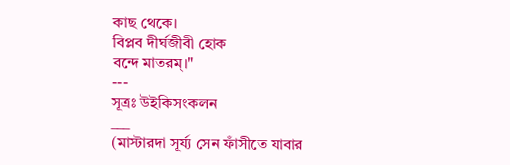কাছ থেকে।
বিপ্লব দীর্ঘজীবী হোক
বন্দে মাতরম্‌।"
---
সূত্রঃ উইকিসংকলন
___
(মাস্টারদা সূর্য্য সেন ফাঁসীতে যাবার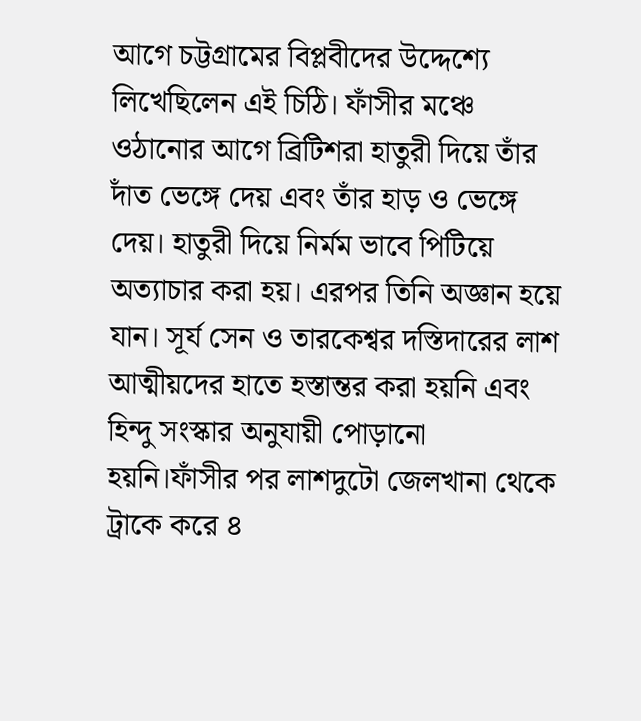আগে চট্টগ্রামের বিপ্লবীদের উদ্দেশ্যে লিখেছিলেন এই চিঠি। ফাঁসীর মঞ্চে ওঠানোর আগে ব্রিটিশরা হাতুরী দিয়ে তাঁর দাঁত ভেঙ্গে দেয় এবং তাঁর হাড় ও ভেঙ্গে দেয়। হাতুরী দিয়ে নির্মম ভাবে পিটিয়ে অত্যাচার করা হয়। এরপর তিনি অজ্ঞান হয়ে যান। সূর্য সেন ও তারকেশ্বর দস্তিদারের লাশ আত্মীয়দের হাতে হস্তান্তর করা হয়নি এবং হিন্দু সংস্কার অনুযায়ী পোড়ানো হয়নি।ফাঁসীর পর লাশদুটো জেলখানা থেকে ট্রাকে করে ৪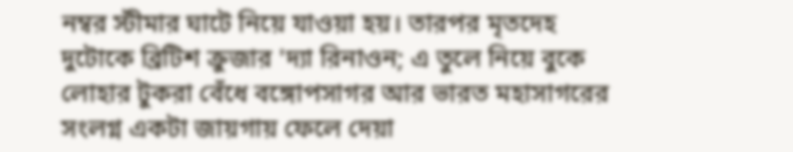নম্বর স্টীমার ঘাটে নিয়ে যাওয়া হয়। তারপর মৃতদেহ দুটোকে ব্রিটিশ ক্রুজার 'দ্যা রিনাওন; এ তুলে নিয়ে বুকে লোহার টুকরা বেঁধে বঙ্গোপসাগর আর ভারত মহাসাগরের সংলগ্ন একটা জায়গায় ফেলে দেয়া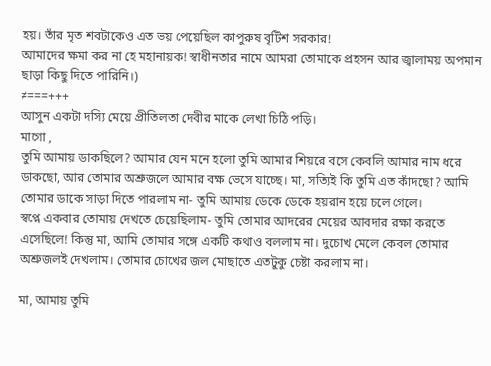হয়। তাঁর মৃত শবটাকেও এত ভয় পেয়েছিল কাপুরুষ বৃটিশ সরকার!
আমাদের ক্ষমা কর না হে মহানায়ক! স্বাধীনতার নামে আমরা তোমাকে প্রহসন আর জ্বালাময় অপমান ছাড়া কিছু দিতে পারিনি।)
≠===+++
আসুন একটা দস্যি মেয়ে প্রীতিলতা দেবীর মাকে লেখা চিঠি পড়ি।
মাগো ,
তুমি আমায় ডাকছিলে? আমার যেন মনে হলো তুমি আমার শিয়রে বসে কেবলি আমার নাম ধরে ডাকছো, আর তোমার অশ্রুজলে আমার বক্ষ ভেসে যাচ্ছে। মা, সত্যিই কি তুমি এত কাঁদছো? আমি তোমার ডাকে সাড়া দিতে পারলাম না- তুমি আমায় ডেকে ডেকে হয়রান হয়ে চলে গেলে।
স্বপ্নে একবার তোমায় দেখতে চেয়েছিলাম- তুমি তোমার আদরের মেয়ের আবদার রক্ষা করতে এসেছিলে! কিন্তু মা, আমি তোমার সঙ্গে একটি কথাও বললাম না। দুচোখ মেলে কেবল তোমার অশ্রুজলই দেখলাম। তোমার চোখের জল মোছাতে এতটুকু চেষ্টা করলাম না।

মা, আমায় তুমি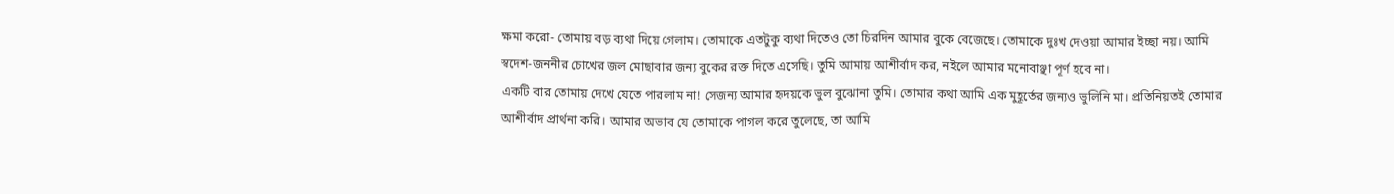ক্ষমা করো- তোমায় বড় ব্যথা দিয়ে গেলাম। তোমাকে এতটুকু ব্যথা দিতেও তো চিরদিন আমার বুকে বেজেছে। তোমাকে দুঃখ দেওয়া আমার ইচ্ছা নয়। আমি স্বদেশ-জননীর চোখের জল মোছাবার জন্য বুকের রক্ত দিতে এসেছি। তুমি আমায় আশীর্বাদ কর, নইলে আমার মনোবাঞ্ছা পূর্ণ হবে না।
একটি বার তোমায় দেখে যেতে পারলাম না! সেজন্য আমার হৃদয়কে ভুল বুঝোনা তুমি। তোমার কথা আমি এক মুহূর্তের জন্যও ভুলিনি মা। প্রতিনিয়তই তোমার আশীর্বাদ প্রার্থনা করি। আমার অভাব যে তোমাকে পাগল করে তুলেছে, তা আমি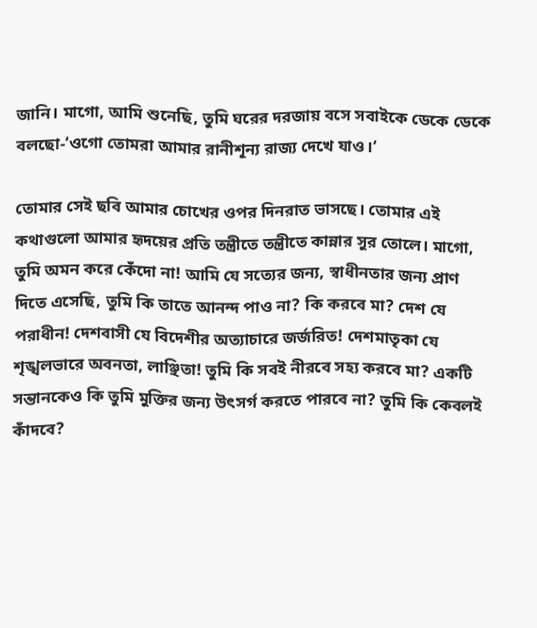জানি। মাগো, আমি শুনেছি, তুমি ঘরের দরজায় বসে সবাইকে ডেকে ডেকে বলছো-‘ওগো তোমরা আমার রানীশূন্য রাজ্য দেখে যাও।’

তোমার সেই ছবি আমার চোখের ওপর দিনরাত ভাসছে। তোমার এই কথাগুলো আমার হৃদয়ের প্রতি তন্ত্রীতে তন্ত্রীতে কান্নার সুর তোলে। মাগো, তুমি অমন করে কেঁদো না! আমি যে সত্যের জন্য, স্বাধীনতার জন্য প্রাণ দিতে এসেছি, তুমি কি তাতে আনন্দ পাও না? কি করবে মা? দেশ যে পরাধীন! দেশবাসী যে বিদেশীর অত্যাচারে জর্জরিত! দেশমাতৃকা যে শৃঙ্খলভারে অবনতা, লাঞ্ছিতা! তুমি কি সবই নীরবে সহ্য করবে মা? একটি সন্তানকেও কি তুমি মুক্তির জন্য উৎসর্গ করতে পারবে না? তুমি কি কেবলই কাঁদবে?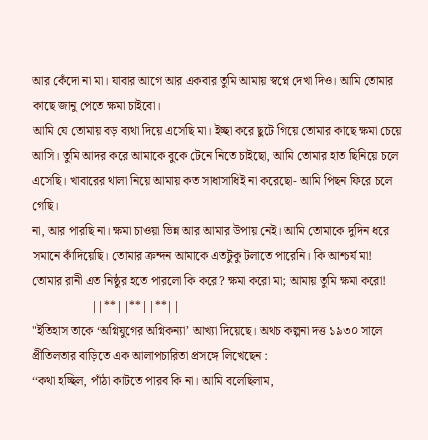আর কেঁদো না মা। যাবার আগে আর একবার তুমি আমায় স্বপ্নে দেখা দিও। আমি তোমার কাছে জানু পেতে ক্ষমা চাইবো।
আমি যে তোমায় বড় ব্যথা দিয়ে এসেছি মা। ইচ্ছা করে ছুটে গিয়ে তোমার কাছে ক্ষমা চেয়ে আসি। তুমি আদর করে আমাকে বুকে টেনে নিতে চাইছো, আমি তোমার হাত ছিনিয়ে চলে এসেছি। খাবারের থালা নিয়ে আমায় কত সাধাসাধিই না করেছো- আমি পিছন ফিরে চলে গেছি।
না, আর পারছি না। ক্ষমা চাওয়া ভিন্ন আর আমার উপায় নেই। আমি তোমাকে দুদিন ধরে সমানে কাঁদিয়েছি। তোমার ক্রন্দন আমাকে এতটুকু টলাতে পারেনি। কি আশ্চর্য মা! তোমার রানী এত নিষ্ঠুর হতে পারলো কি করে? ক্ষমা করো মা; আমায় তুমি ক্ষমা করো!
                   ||**||**||**||
"ইতিহাস তাকে ‘অগ্নিযুগের অগ্নিকন্যা’ আখ্যা দিয়েছে। অথচ কল্পনা দত্ত ১৯৩০ সালে প্রীতিলতার বাড়িতে এক আলাপচারিতা প্রসঙ্গে লিখেছেন :
‘‘কথা হচ্ছিল, পাঁঠা কাটতে পারব কি না। আমি বলেছিলাম,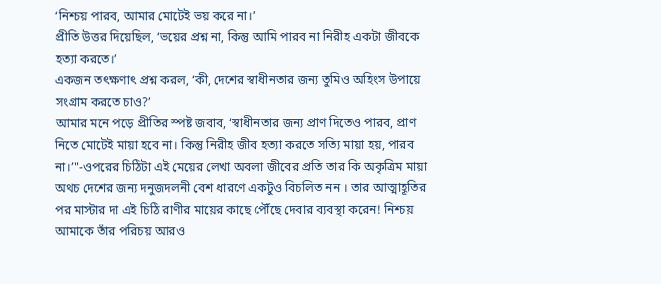‘নিশ্চয় পারব, আমার মোটেই ভয় করে না।’
প্রীতি উত্তর দিয়েছিল, ‘ভয়ের প্রশ্ন না, কিন্তু আমি পারব না নিরীহ একটা জীবকে হত্যা করতে।’
একজন তৎক্ষণাৎ প্রশ্ন করল, ‘কী, দেশের স্বাধীনতার জন্য তুমিও অহিংস উপায়ে সংগ্রাম করতে চাও?’
আমার মনে পড়ে প্রীতির স্পষ্ট জবাব, ‘স্বাধীনতার জন্য প্রাণ দিতেও পারব, প্রাণ নিতে মোটেই মায়া হবে না। কিন্তু নিরীহ জীব হত্যা করতে সত্যি মায়া হয়, পারব না।’"-ওপরের চিঠিটা এই মেয়ের লেখা অবলা জীবের প্রতি তার কি অকৃত্রিম মায়া অথচ দেশের জন্য দনুজদলনী বেশ ধারণে একটুও বিচলিত নন । তার আত্মাহূতির পর মাস্টার দা এই চিঠি রাণীর মায়ের কাছে পৌঁছে দেবার ব্যবস্থা করেন! নিশ্চয় আমাকে তাঁর পরিচয় আরও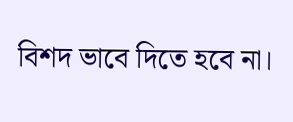বিশদ ভাবে দিতে হবে না।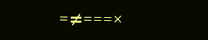=≠===×